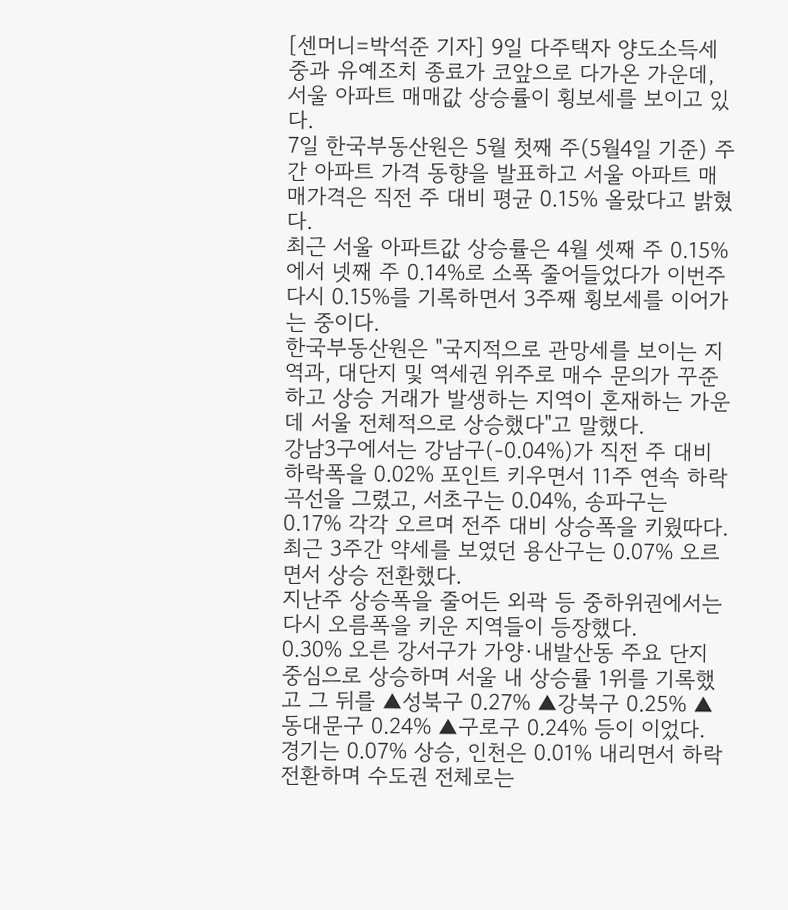[센머니=박석준 기자] 9일 다주택자 양도소득세 중과 유예조치 종료가 코앞으로 다가온 가운데, 서울 아파트 매매값 상승률이 횡보세를 보이고 있다.
7일 한국부동산원은 5월 첫째 주(5월4일 기준) 주간 아파트 가격 동향을 발표하고 서울 아파트 매매가격은 직전 주 대비 평균 0.15% 올랐다고 밝혔다.
최근 서울 아파트값 상승률은 4월 셋째 주 0.15%에서 넷째 주 0.14%로 소폭 줄어들었다가 이번주 다시 0.15%를 기록하면서 3주째 횡보세를 이어가는 중이다.
한국부동산원은 "국지적으로 관망세를 보이는 지역과, 대단지 및 역세권 위주로 매수 문의가 꾸준하고 상승 거래가 발생하는 지역이 혼재하는 가운데 서울 전체적으로 상승했다"고 말했다.
강남3구에서는 강남구(-0.04%)가 직전 주 대비 하락폭을 0.02% 포인트 키우면서 11주 연속 하락곡선을 그렸고, 서초구는 0.04%, 송파구는 0.17% 각각 오르며 전주 대비 상승폭을 키웠따다.
최근 3주간 약세를 보였던 용산구는 0.07% 오르면서 상승 전환했다.
지난주 상승폭을 줄어든 외곽 등 중하위권에서는 다시 오름폭을 키운 지역들이 등장했다.
0.30% 오른 강서구가 가양·내발산동 주요 단지 중심으로 상승하며 서울 내 상승률 1위를 기록했고 그 뒤를 ▲성북구 0.27% ▲강북구 0.25% ▲동대문구 0.24% ▲구로구 0.24% 등이 이었다.
경기는 0.07% 상승, 인천은 0.01% 내리면서 하락 전환하며 수도권 전체로는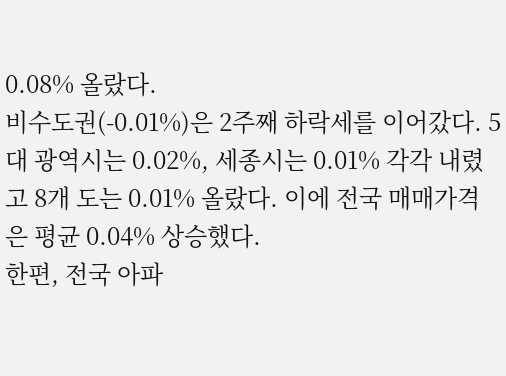0.08% 올랐다.
비수도권(-0.01%)은 2주째 하락세를 이어갔다. 5대 광역시는 0.02%, 세종시는 0.01% 각각 내렸고 8개 도는 0.01% 올랐다. 이에 전국 매매가격은 평균 0.04% 상승했다.
한편, 전국 아파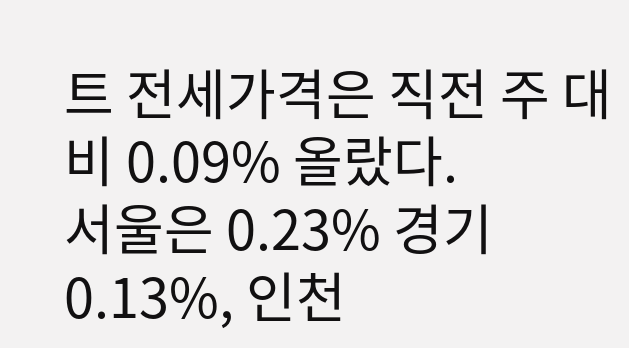트 전세가격은 직전 주 대비 0.09% 올랐다.
서울은 0.23% 경기 0.13%, 인천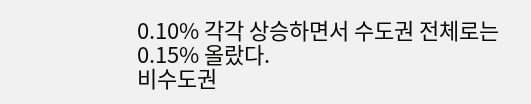0.10% 각각 상승하면서 수도권 전체로는 0.15% 올랐다.
비수도권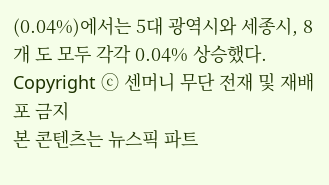(0.04%)에서는 5대 광역시와 세종시, 8개 도 모두 각각 0.04% 상승했다.
Copyright ⓒ 센머니 무단 전재 및 재배포 금지
본 콘텐츠는 뉴스픽 파트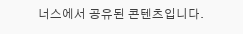너스에서 공유된 콘텐츠입니다.